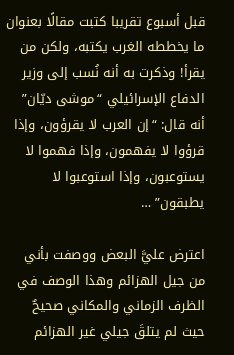قبل أسبوع تقريبا كتبت مقالًا بعنوان ما يخططه الغرب يكتبه، ولكن من يقرأ! وذكرت به أنه نُسب إلى وزير الدفاع الإسرائيلي “موشى ديّان” أنه قال: “إن العرب لا يقرؤون، وإذا قرؤوا لا يفهمون، وإذا فهموا لا يستوعبون، وإذا استوعبوا لا يطبقون” …

اعترض عليَّ البعض ووصفت بأني من جيل الهزائم وهذا الوصف في الظرف الزماني والمكاني صحيحٌ حيث لم يتلقَ جيلي غير الهزائم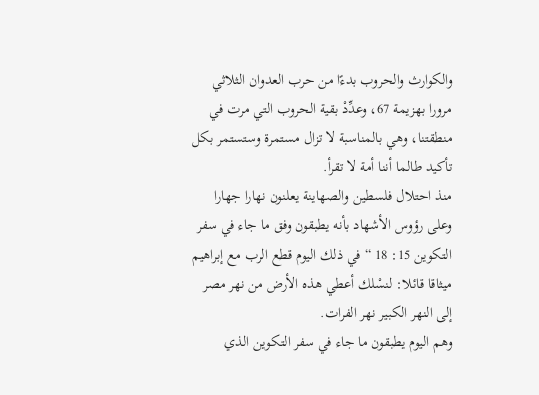والكوارث والحروب بدءًا من حرب العدوان الثلاثي مرورا بهزيمة 67، وعدِّدْ بقية الحروب التي مرت في منطقتنا، وهي بالمناسبة لا تزال مستمرة وستستمر بكل تأكيد طالما أننا أمة لا تقرأ.
منذ احتلال فلسطين والصهاينة يعلنون نهارا جهارا وعلى رؤوس الأشهاد بأنه يطبقون وفق ما جاء في سفر التكوين 15: 18 “في ذلك اليوم قطع الرب مع إبراهيم ميثاقا قائلا: لنسْلك أعطي هذه الأرض من نهر مصر إلى النهر الكبير نهر الفرات.
وهم اليوم يطبقون ما جاء في سفر التكوين الذي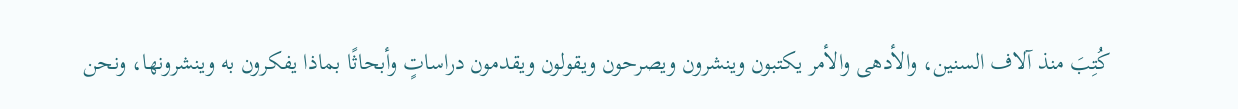كُتِبَ منذ آلاف السنين، والأدهى والأمر يكتبون وينشرون ويصرحون ويقولون ويقدمون دراساتٍ وأبحاثًا بماذا يفكرون به وينشرونها، ونحن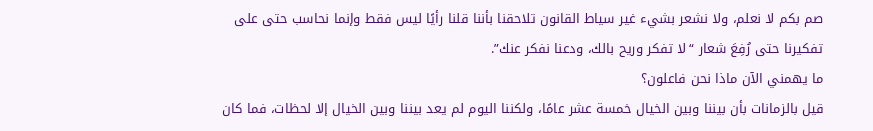صم بكم لا نعلم، ولا نشعر بشيء غير سياط القانون تلاحقنا بأننا قلنا رأيًا ليس فقط وإنما نحاسب حتى على تفكيرنا حتى رُفِعَ شعار “لا تفكر وريح بالك، ودعنا نفكر عنك”.
ما يهمني الآن ماذا نحن فاعلون؟
قيل بالزمانات بأن بيننا وبين الخيال خمسة عشر عامًا، ولكننا اليوم لم يعد بيننا وبين الخيال إلا لحظات، فما كان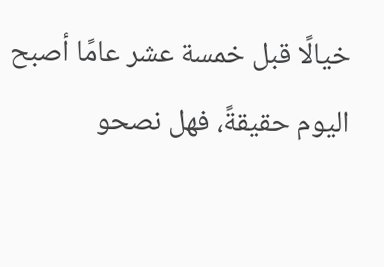خيالًا قبل خمسة عشر عامًا أصبح اليوم حقيقةً، فهل نصحو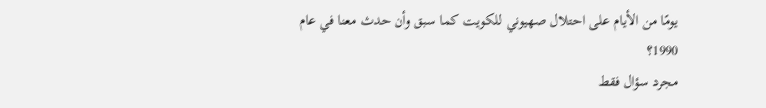يومًا من الأيام على احتلال صهيوني للكويت كما سبق وأن حدث معنا في عام 1990؟
مجرد سؤال فقط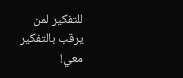للتفكير لمن يرقب بالتفكير معي!